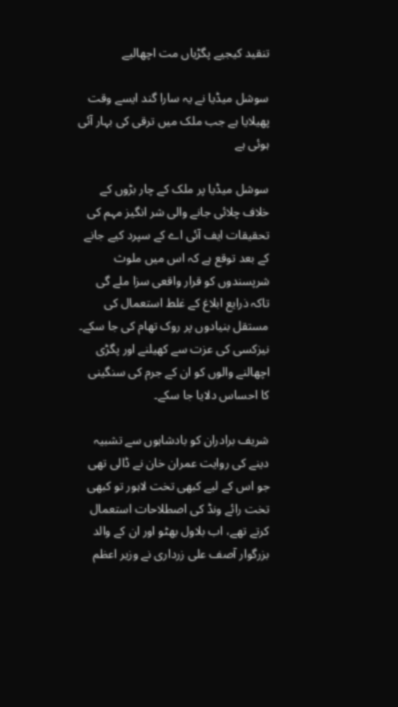تنقید کیجیے پگڑیاں مت اچھالیے

سوشل میڈیا نے یہ سارا گند ایسے وقت پھیلایا ہے جب ملک میں ترقی کی بہار آئی ہوئی ہے

سوشل میڈیا پر ملک کے چار بڑوں کے خلاف چلائی جانے والی شر انگیز مہم کی تحقیقات ایف آئی اے کے سپرد کیے جانے کے بعد توقع ہے کہ اس میں ملوث شرپسندوں کو قرار واقعی سزا ملے گی تاکہ ذرایع ابلاغ کے غلط استعمال کی مستقل بنیادوں پر روک تھام کی جا سکے۔ نیزکسی کی عزت سے کھیلنے اور پگڑی اچھالنے والوں کو ان کے جرم کی سنگینی کا احساس دلایا جا سکے۔

شریف برادران کو بادشاہوں سے تشبیہ دینے کی روایت عمران خان نے ڈالی تھی جو اس کے لیے کبھی تخت لاہور تو کبھی تخت رائے ونڈ کی اصطلاحات استعمال کرتے تھے، اب بلاول بھٹو اور ان کے والد بزرگوار آصف علی زرداری نے وزیر اعظم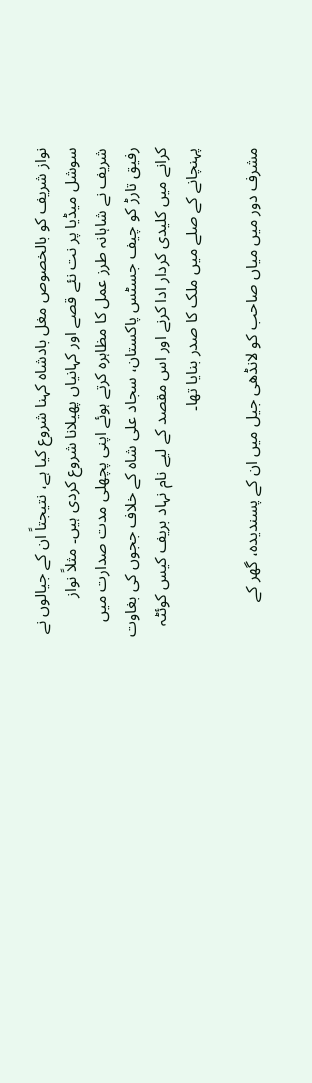نواز شریف کو بالخصوص مغل بادشاہ کہنا شروع کیا ہے، نتیجتاً ان کے جیالوں نے سوشل میڈیا پر نت نئے قصے اور کہانیاں پھیلانا شروع کردی ہیں۔ مثلاً نواز شریف نے شاہانہ طرز عمل کا مظاہرہ کرتے ہوئے اپنی پچھلی مدت صدارت میں رفیق تارڑ کو چیف جسٹس پاکستان، سجاد علی شاہ کے خلاف ججوں کی بغاوت کرانے میں کلیدی کردار ادا کرنے اور اس مقصد کے لیے نام نہاد بریف کیس کوئٹہ پہنچانے کے صلے میں ملک کا صدر بنایا تھا۔

مشرف دور میں میاں صاحب کو لانڈھی جیل میں ان کے پسندیدہ، گھر کے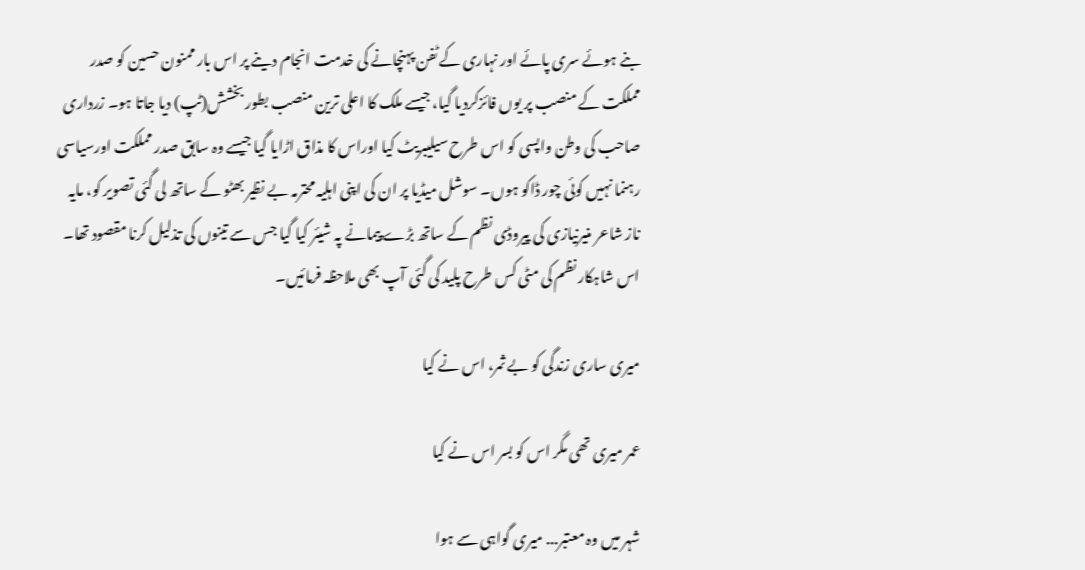بنے ہوئے سری پائے اور نہاری کے ٹفن پہنچانے کی خدمت انجام دینے پر اس بار ممنون حسین کو صدر مملکت کے منصب پر یوں فائزکردیا گیا، جیسے ملک کا اعلی ترین منصب بطور بخشش(ٹپ) دیا جاتا ہو۔ زرداری صاحب کی وطن واپسی کو اس طرح سیلیبریٹ کیا اوراس کا مذاق اڑایا گیا جیسے وہ سابق صدر مملکت اورسیاسی رہنما نہیں کوئی چور ڈاکو ہوں۔ سوشل میڈیا پر ان کی اپنی اہلیہ محترمہ بے نظیر بھٹو کے ساتھ لی گئی تصویر کو، مایہ ناز شاعر منیرنیازی کی پیروڈی نظم کے ساتھ بڑے پیمانے پہ شیئر کیا گیا جس سے تینوں کی تذلیل کرنا مقصود تھا۔ اس شاہکار نظم کی مٹی کس طرح پلید کی گئی آپ بھی ملاحظہ فرمائیں۔

میری ساری زندگی کو بے ثمر، اس نے کیا

عمر میری تھی مگر اس کو بسر اس نے کیا

شہر میں وہ معتبر... میری گواہی سے ہوا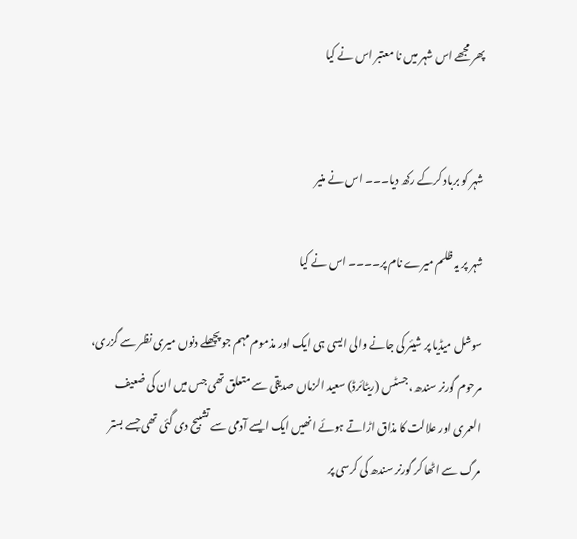پھر مجھے اس شہر میں نا معتبر اس نے کیا


شہر کو برباد کرکے رکھ دیا۔۔۔ اس نے منیر

شہر پر یہ ظلم میرے نام پر۔۔۔۔ اس نے کیا

سوشل میڈیا پر شیئر کی جانے والی ایسی ہی ایک اور مذموم مہم جو پچھلے دنوں میری نظر سے گزری، مرحوم گورنر سندھ، جسٹس (ریٹائرڈ) سعید الزماں صدیقی سے متعلق تھی جس میں ان کی ضعیف العمری اور علالت کا مذاق اڑاتے ہوئے انھیں ایک ایسے آدمی سے تشبیح دی گئی تھی جسے بستر مرگ سے اٹھا کر گورنر سندھ کی کرسی پر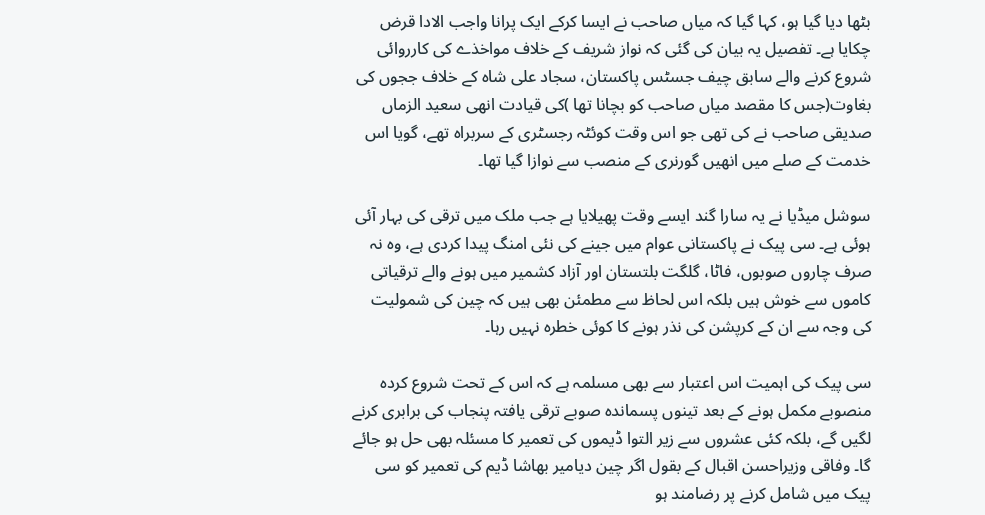بٹھا دیا گیا ہو، کہا گیا کہ میاں صاحب نے ایسا کرکے ایک پرانا واجب الادا قرض چکایا ہے۔ تفصیل یہ بیان کی گئی کہ نواز شریف کے خلاف مواخذے کی کارروائی شروع کرنے والے سابق چیف جسٹس پاکستان، سجاد علی شاہ کے خلاف ججوں کی بغاوت(جس کا مقصد میاں صاحب کو بچانا تھا )کی قیادت انھی سعید الزماں صدیقی صاحب نے کی تھی جو اس وقت کوئٹہ رجسٹری کے سربراہ تھے، گویا اس خدمت کے صلے میں انھیں گورنری کے منصب سے نوازا گیا تھا۔

سوشل میڈیا نے یہ سارا گند ایسے وقت پھیلایا ہے جب ملک میں ترقی کی بہار آئی ہوئی ہے۔ سی پیک نے پاکستانی عوام میں جینے کی نئی امنگ پیدا کردی ہے، وہ نہ صرف چاروں صوبوں، فاٹا، گلگت بلتستان اور آزاد کشمیر میں ہونے والے ترقیاتی کاموں سے خوش ہیں بلکہ اس لحاظ سے مطمئن بھی ہیں کہ چین کی شمولیت کی وجہ سے ان کے کرپشن کی نذر ہونے کا کوئی خطرہ نہیں رہا۔

سی پیک کی اہمیت اس اعتبار سے بھی مسلمہ ہے کہ اس کے تحت شروع کردہ منصوبے مکمل ہونے کے بعد تینوں پسماندہ صوبے ترقی یافتہ پنجاب کی برابری کرنے لگیں گے، بلکہ کئی عشروں سے زیر التوا ڈیموں کی تعمیر کا مسئلہ بھی حل ہو جائے گا۔ وفاقی وزیراحسن اقبال کے بقول اگر چین دیامیر بھاشا ڈیم کی تعمیر کو سی پیک میں شامل کرنے پر رضامند ہو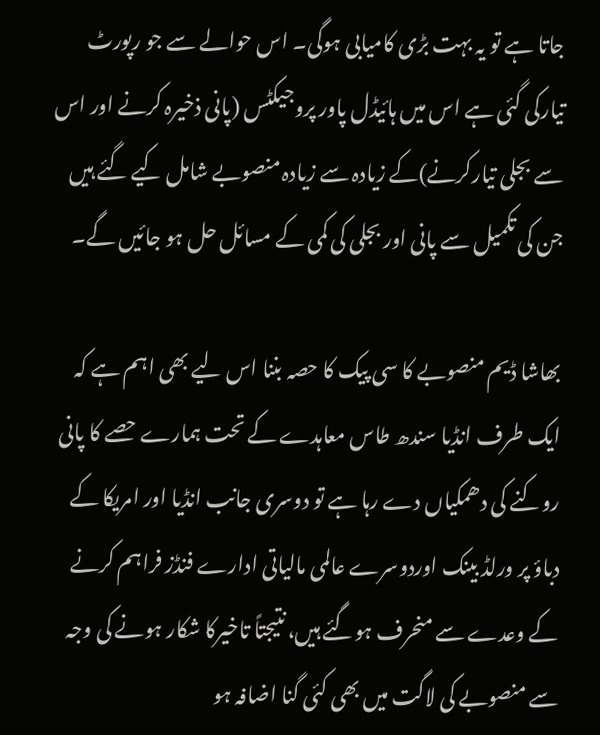جاتا ہے تو یہ بہت بڑی کامیابی ہوگی۔ اس حوالے سے جو رپورٹ تیارکی گئی ہے اس میں ہائیڈل پاور پروجیکٹس (پانی ذخیرہ کرنے اور اس سے بجلی تیارکرنے)کے زیادہ سے زیادہ منصوبے شامل کیے گئے ہیں جن کی تکمیل سے پانی اور بجلی کی کمی کے مسائل حل ہو جائیں گے۔

بھاشا ڈیم منصوبے کا سی پیک کا حصہ بننا اس لیے بھی اہم ہے کہ ایک طرف انڈیا سندھ طاس معاہدے کے تحت ہمارے حصے کا پانی روکنے کی دھمکیاں دے رہا ہے تو دوسری جانب انڈیا اور امریکا کے دباؤ پر ورلڈ بینک اوردوسرے عالمی مالیاتی ادارے فنڈز فراہم کرنے کے وعدے سے منحرف ہوگئے ہیں، نتیجتاً تاخیرکا شکار ہونے کی وجہ سے منصوبے کی لاگت میں بھی کئی گنا اضافہ ہو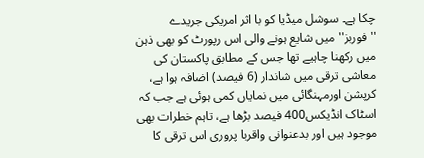چکا ہے۔ سوشل میڈیا کو با اثر امریکی جریدے ''فوربز''میں شایع ہونے والی اس رپورٹ کو بھی ذہن میں رکھنا چاہیے تھا جس کے مطابق پاکستان کی معاشی ترقی میں شاندار (6 فیصد) اضافہ ہوا ہے، کرپشن اورمہنگائی میں نمایاں کمی ہوئی ہے جب کہ اسٹاک انڈیکس400 فیصد بڑھا ہے، تاہم خطرات بھی موجود ہیں اور بدعنوانی واقربا پروری اس ترقی کا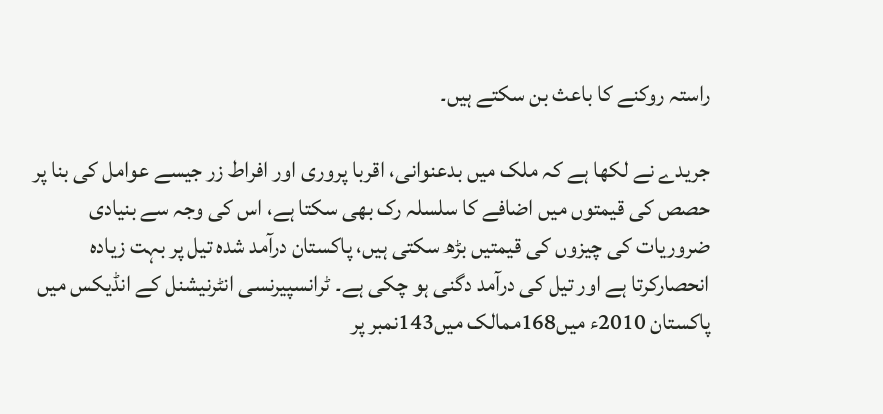راستہ روکنے کا باعث بن سکتے ہیں۔

جریدے نے لکھا ہے کہ ملک میں بدعنوانی، اقربا پروری اور افراط زر جیسے عوامل کی بنا پر حصص کی قیمتوں میں اضافے کا سلسلہ رک بھی سکتا ہے، اس کی وجہ سے بنیادی ضروریات کی چیزوں کی قیمتیں بڑھ سکتی ہیں، پاکستان درآمد شدہ تیل پر بہت زیادہ انحصارکرتا ہے اور تیل کی درآمد دگنی ہو چکی ہے۔ ٹرانسپیرنسی انٹرنیشنل کے انڈیکس میں پاکستان 2010ء میں168ممالک میں143نمبر پر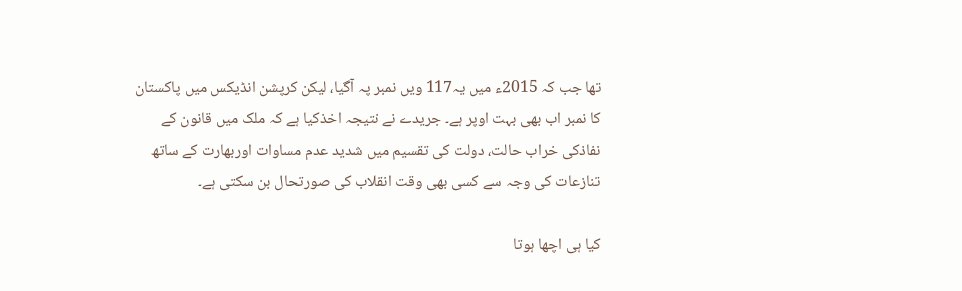تھا جب کہ 2015ء میں یہ117 ویں نمبر پہ آگیا، لیکن کرپشن انڈیکس میں پاکستان کا نمبر اب بھی بہت اوپر ہے۔ جریدے نے نتیجہ اخذکیا ہے کہ ملک میں قانون کے نفاذکی خراب حالت، دولت کی تقسیم میں شدید عدم مساوات اوربھارت کے ساتھ تنازعات کی وجہ سے کسی بھی وقت انقلاب کی صورتحال بن سکتی ہے۔

کیا ہی اچھا ہوتا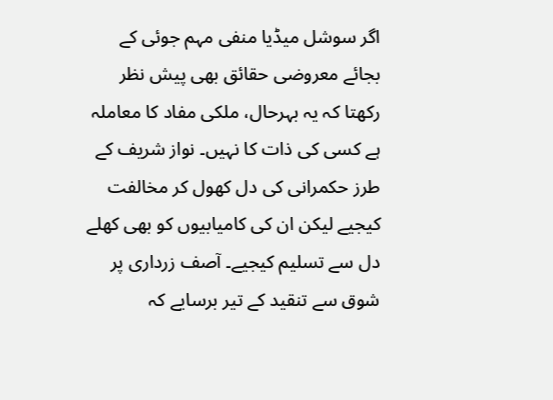اگر سوشل میڈیا منفی مہم جوئی کے بجائے معروضی حقائق بھی پیش نظر رکھتا کہ یہ بہرحال، ملکی مفاد کا معاملہ ہے کسی کی ذات کا نہیں۔ نواز شریف کے طرز حکمرانی کی دل کھول کر مخالفت کیجیے لیکن ان کی کامیابیوں کو بھی کھلے دل سے تسلیم کیجیے۔ آصف زرداری پر شوق سے تنقید کے تیر برسایے کہ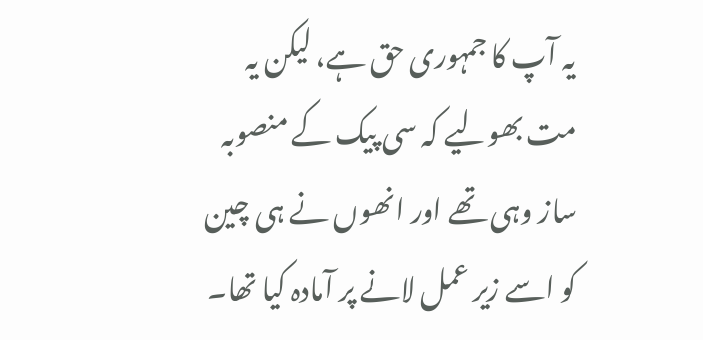یہ آپ کا جمہوری حق ہے، لیکن یہ مت بھولیے کہ سی پیک کے منصوبہ ساز وہی تھے اور انھوں نے ہی چین کو اسے زیر عمل لانے پر آمادہ کیا تھا۔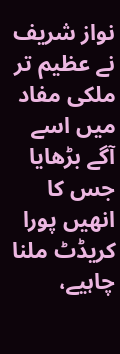نواز شریف نے عظیم تر ملکی مفاد میں اسے آگے بڑھایا جس کا انھیں پورا کریڈٹ ملنا چاہیے،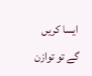ایسا کریں گے تو توازن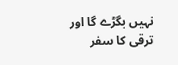نہیں بگڑے گا اور ترقی کا سفر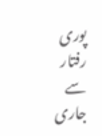پوری رفتار سے جاری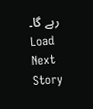رہے گا۔
Load Next Story